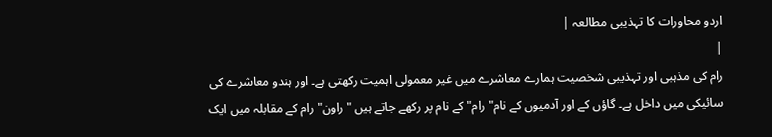اردو محاورات کا تہذیبی مطالعہ |
|
رام کی مذہبی اور تہذیبی شخصیت ہمارے معاشرے میں غیر معمولی اہمیت رکھتی ہے۔ اور ہندو معاشرے کی سائیکی میں داخل ہے۔ گاؤں کے اور آدمیوں کے نام" رام" کے نام پر رکھے جاتے ہیں "راون" رام کے مقابلہ میں ایک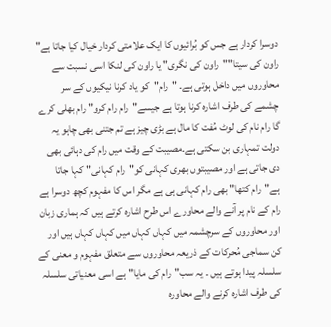دوسرا کردار ہے جس کو بُرائیوں کا ایک علامتی کردار خیال کیا جاتا ہے" راون کی سیتا""راون کی نگری" یا راون کی لنکا اسی نسبت سے محاوروں میں داخل ہوتی ہے۔ "رام"کو یاد کرنا نیکیوں کے سر چشمے کی طرف اشارہ کرنا ہوتا ہے جیسے"رام رام کرو" رام بھلی کرے گا رام نام کی لوٹ مُفت کا مال ہے بڑی چیز ہے تم جتنی بھی چاہو یہ دولت تمہاری بن سکتی ہے۔مصیبت کے وقت میں رام کی دہائی بھی دی جاتی ہے اور مصیبتوں بھری کہانی کو"رام کہانی" کہا جاتا ہے"رام کتھا" بھی رام کہانی ہی ہے مگر اس کا مفہوم کچھ دوسرا ہے رام کے نام پر آنے والے محاورے اس طرح اشارہ کرتے ہیں کہ ہماری زبان اور محاوروں کے سرچشمہ میں کہاں کہاں میں کہاں کہاں ہیں اور کن سماجی مُحرکات کے ذریعہ محاوروں سے متعلق مفہوم و معنی کے سلسلہ پیدا ہوتے ہیں ۔ یہ سب"رام کی مایا"ہے اسی معنیاتی سلسلہ کی طرف اشارہ کرنے والے محاورہ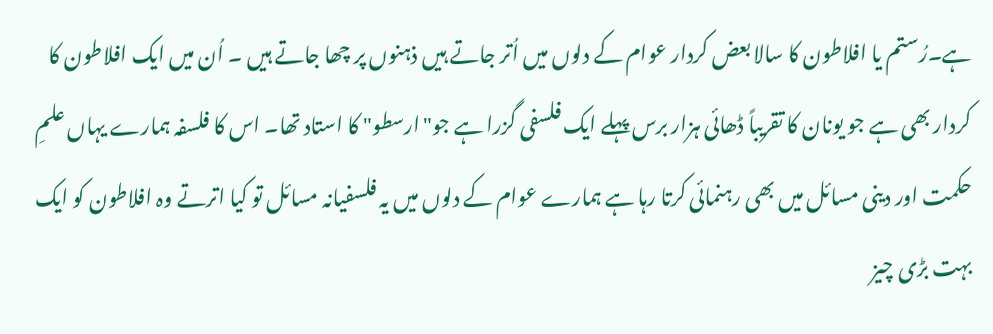ہے۔رُستم یا افلاطون کا سالا بعض کردار عوام کے دلوں میں اُتر جاتے ہیں ذہنوں پر چھا جاتے ہیں ۔ اُن میں ایک افلاطون کا کردار بھی ہے جو یونان کا تقریباً ڈھائی ہزار برس پہلے ایک فلسفی گزرا ہے جو"ارسطو" کا استاد تھا۔ اس کا فلسفہ ہمارے یہاں علمِ حکمت اور دینی مسائل میں بھی رہنمائی کرتا رہا ہے ہمارے عوام کے دلوں میں یہ فلسفیانہ مسائل تو کیا اترتے وہ افلاطون کو ایک بہت بڑی چیز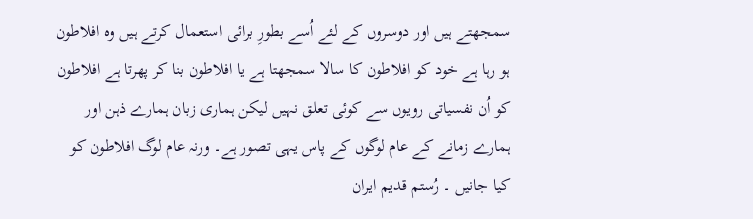سمجھتے ہیں اور دوسروں کے لئے اُسے بطورِ برائی استعمال کرتے ہیں وہ افلاطون ہو رہا ہے خود کو افلاطون کا سالا سمجھتا ہے یا افلاطون بنا کر پھرتا ہے افلاطون کو اُن نفسیاتی رویوں سے کوئی تعلق نہیں لیکن ہماری زبان ہمارے ذہن اور ہمارے زمانے کے عام لوگوں کے پاس یہی تصور ہے۔ ورنہ عام لوگ افلاطون کو کیا جانیں ۔ رُستم قدیم ایران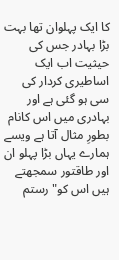کا ایک پہلوان تھا بہت بڑا بہادر جس کی حیثیت اب ایک اساطیری کردار کی سی ہو گئی ہے اور بہادری میں اس کانام بطورِ مثال آتا ہے ویسے ہمارے یہاں بڑا پہلو ان اور طاقتور سمجھتے ہیں اس کو" رستم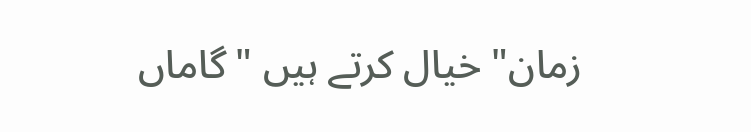زمان" خیال کرتے ہیں "گاماں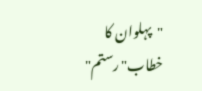"پہلوان کا خطاب"رستم"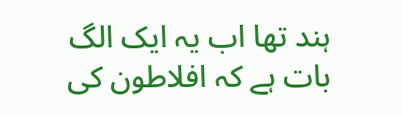ہند تھا اب یہ ایک الگ بات ہے کہ افلاطون کی